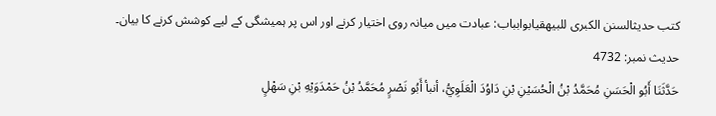کتب حدیثالسنن الكبرى للبيهقيابوابباب: عبادت میں میانہ روی اختیار کرنے اور اس پر ہمیشگی کے لیے کوشش کرنے کا بیان۔
حدیث نمبر: 4732
حَدَّثَنَا أَبُو الْحَسَنِ مُحَمَّدُ بْنُ الْحُسَيْنِ بْنِ دَاوُدَ الْعَلَوِيُّ، أنبأ أَبُو نَصْرٍ مُحَمَّدُ بْنُ حَمْدَوَيْهِ بْنِ سَهْلٍ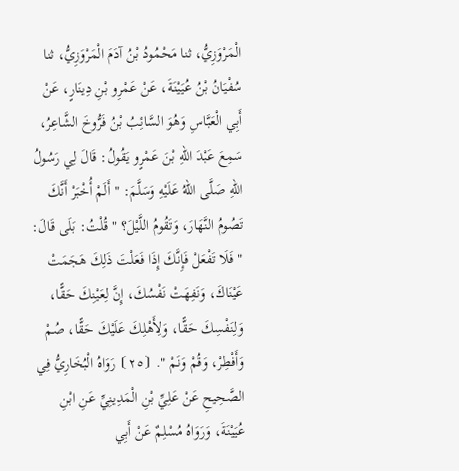الْمَرْوَزِيُّ، ثنا مَحْمُودُ بْنُ آدَمَ الْمَرْوَزِيُّ، ثنا سُفْيَانُ بْنُ عُيَيْنَةَ، عَنْ عَمْرِو بْنِ دِينَارٍ، عَنْ أَبِي الْعَبَّاسِ وَهُوَ السَّائِبُ بْنُ فَرُّوخَ الشَّاعِرُ، سَمِعَ عَبْدَ اللهِ بْنَ عَمْرٍو يَقُولُ: قَالَ لِي رَسُولُ اللهِ صَلَّى اللهُ عَلَيْهِ وَسَلَّمَ: " أَلَمْ أُخْبَرْ أَنَّكَ تَصُومُ النَّهَارَ، وَتَقُومُ اللَّيْلَ؟ " قُلْتُ: بَلَى قَالَ: " فَلَا تَفْعَلْ فَإِنَّكَ إِذَا فَعَلْتَ ذَلِكَ هَجَمَتْ عَيْنَاكَ، وَنَفِهَتْ نَفْسُكَ، إِنَّ لِعَيْنِكَ حَقًّا، وَلِنَفْسِكَ حَقًّا، وَلِأَهْلِكَ عَلَيْكَ حَقًّا، صُمْ وَأَفْطِرْ، وَقُمْ وَنَمْ ". ⦗٢٥⦘ رَوَاهُ الْبُخَارِيُّ فِي الصَّحِيحِ عَنْ عَلِيِّ بْنِ الْمَدِينِيِّ عَنِ ابْنِ عُيَيْنَةَ، وَرَوَاهُ مُسْلِمٌ عَنْ أَبِي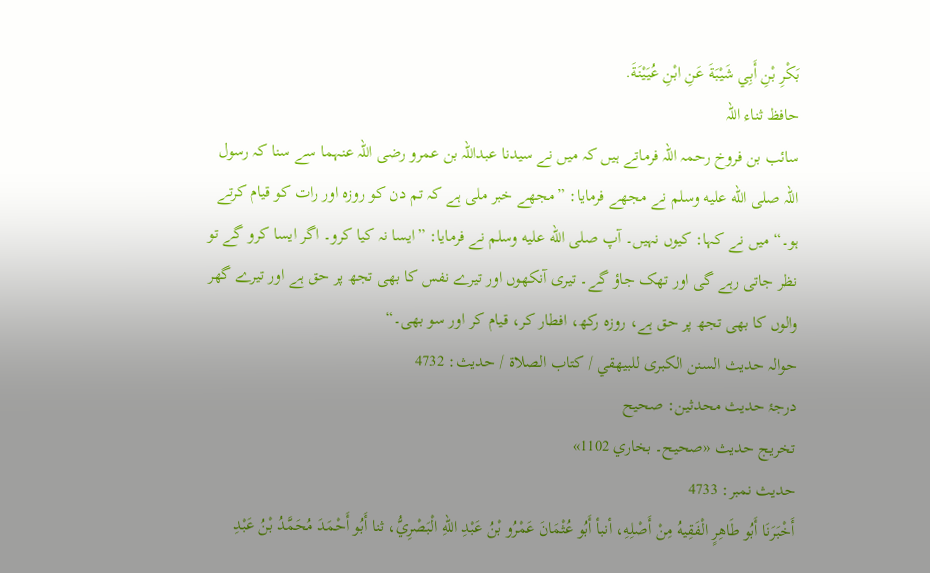بَكْرِ بْنِ أَبِي شَيْبَةَ عَنِ ابْنِ عُيَيْنَةَ.
حافظ ثناء اللہ
سائب بن فروخ رحمہ اللہ فرماتے ہیں کہ میں نے سیدنا عبداللہ بن عمرو رضی اللہ عنہما سے سنا کہ رسول اللہ صلى الله عليه وسلم نے مجھے فرمایا: ”مجھے خبر ملی ہے کہ تم دن کو روزہ اور رات کو قیام کرتے ہو۔“ میں نے کہا: کیوں نہیں۔ آپ صلى الله عليه وسلم نے فرمایا: ”ایسا نہ کیا کرو۔ اگر ایسا کرو گے تو نظر جاتی رہے گی اور تھک جاؤ گے۔ تیری آنکھوں اور تیرے نفس کا بھی تجھ پر حق ہے اور تیرے گھر والوں کا بھی تجھ پر حق ہے، روزہ رکھ، افطار کر، قیام کر اور سو بھی۔“
حوالہ حدیث السنن الكبرى للبيهقي / كتاب الصلاة / حدیث: 4732
درجۂ حدیث محدثین: صحيح
تخریج حدیث «صحيح۔ بخاري 1102»
حدیث نمبر: 4733
أَخْبَرَنَا أَبُو طَاهِرٍ الْفَقِيهُ مِنْ أَصْلِهِ، أنبأ أَبُو عُثْمَانَ عَمْرُو بْنُ عَبْدِ اللهِ الْبَصْرِيُّ، ثنا أَبُو أَحْمَدَ مُحَمَّدُ بْنُ عَبْدِ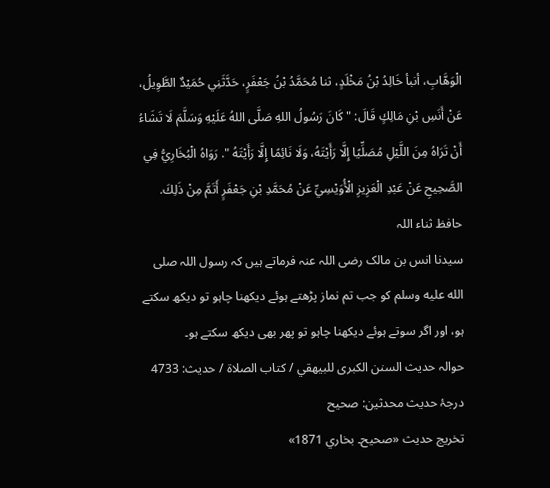الْوَهَّابِ، أنبأ خَالِدُ بْنُ مَخْلَدٍ، ثنا مُحَمَّدُ بْنُ جَعْفَرٍ، حَدَّثَنِي حُمَيْدٌ الطَّوِيلُ، عَنْ أَنَسِ بْنِ مَالِكٍ قَالَ: " كَانَ رَسُولُ اللهِ صَلَّى اللهُ عَلَيْهِ وَسَلَّمَ لَا تَشَاءُ أَنْ تَرَاهُ مِنَ اللَّيْلِ مُصَلِّيًا إِلَّا رَأَيْتَهُ، وَلَا نَائِمًا إِلَّا رَأَيْتَهُ ". رَوَاهُ الْبُخَارِيُّ فِي الصَّحِيحِ عَنْ عَبْدِ الْعَزِيزِ الْأُوَيْسِيِّ عَنْ مُحَمَّدِ بْنِ جَعْفَرٍ أَتَمَّ مِنْ ذَلِكَ.
حافظ ثناء اللہ
سیدنا انس بن مالک رضی اللہ عنہ فرماتے ہیں کہ رسول اللہ صلى الله عليه وسلم کو جب تم نماز پڑھتے ہوئے دیکھنا چاہو تو دیکھ سکتے ہو، اور اگر سوتے ہوئے دیکھنا چاہو تو پھر بھی دیکھ سکتے ہو۔
حوالہ حدیث السنن الكبرى للبيهقي / كتاب الصلاة / حدیث: 4733
درجۂ حدیث محدثین: صحيح
تخریج حدیث «صحيح۔ بخاري 1871»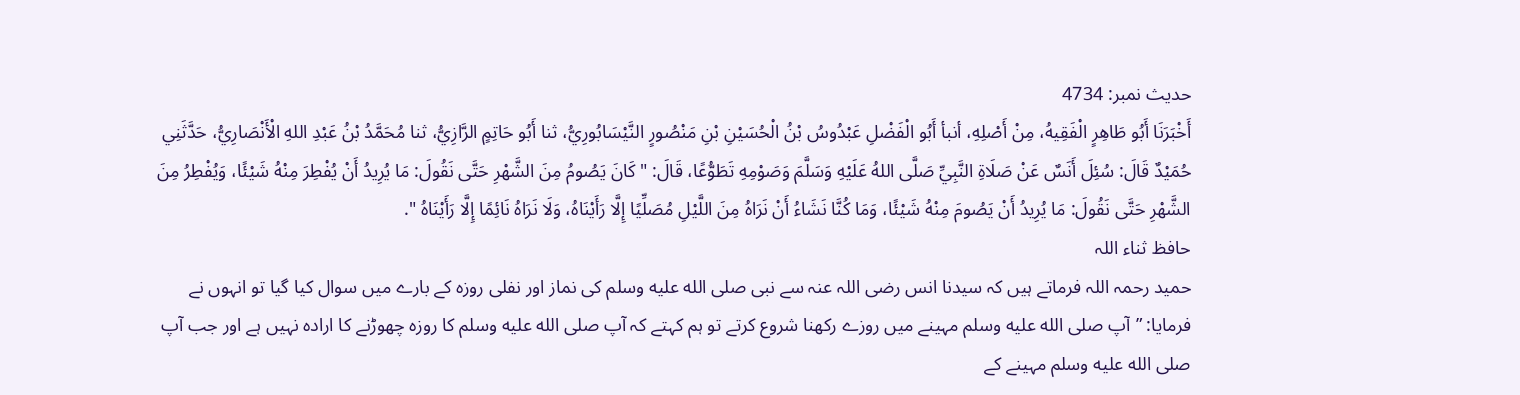حدیث نمبر: 4734
أَخْبَرَنَا أَبُو طَاهِرٍ الْفَقِيهُ، مِنْ أَصْلِهِ، أنبأ أَبُو الْفَضْلِ عَبْدُوسُ بْنُ الْحُسَيْنِ بْنِ مَنْصُورٍ النَّيْسَابُورِيُّ، ثنا أَبُو حَاتِمٍ الرَّازِيُّ، ثنا مُحَمَّدُ بْنُ عَبْدِ اللهِ الْأَنْصَارِيُّ، حَدَّثَنِي حُمَيْدٌ قَالَ: سُئِلَ أَنَسٌ عَنْ صَلَاةِ النَّبِيِّ صَلَّى اللهُ عَلَيْهِ وَسَلَّمَ وَصَوْمِهِ تَطَوُّعًا، قَالَ: " كَانَ يَصُومُ مِنَ الشَّهْرِ حَتَّى نَقُولَ: مَا يُرِيدُ أَنْ يُفْطِرَ مِنْهُ شَيْئًا، وَيُفْطِرُ مِنَ الشَّهْرِ حَتَّى نَقُولَ: مَا يُرِيدُ أَنْ يَصُومَ مِنْهُ شَيْئًا، وَمَا كُنَّا نَشَاءُ أَنْ نَرَاهُ مِنَ اللَّيْلِ مُصَلِّيًا إِلَّا رَأَيْنَاهُ، وَلَا نَرَاهُ نَائِمًا إِلَّا رَأَيْنَاهُ ".
حافظ ثناء اللہ
حمید رحمہ اللہ فرماتے ہیں کہ سیدنا انس رضی اللہ عنہ سے نبی صلى الله عليه وسلم کی نماز اور نفلی روزہ کے بارے میں سوال کیا گیا تو انہوں نے فرمایا: ”آپ صلى الله عليه وسلم مہینے میں روزے رکھنا شروع کرتے تو ہم کہتے کہ آپ صلى الله عليه وسلم کا روزہ چھوڑنے کا ارادہ نہیں ہے اور جب آپ صلى الله عليه وسلم مہینے کے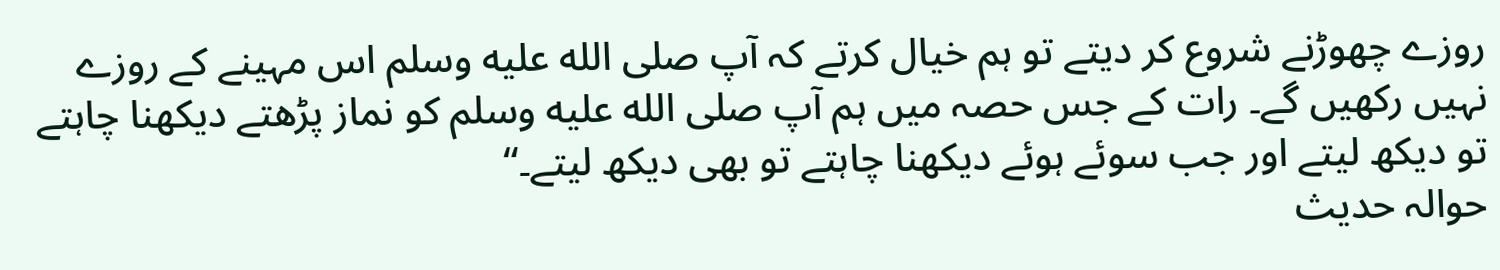روزے چھوڑنے شروع کر دیتے تو ہم خیال کرتے کہ آپ صلى الله عليه وسلم اس مہینے کے روزے نہیں رکھیں گے۔ رات کے جس حصہ میں ہم آپ صلى الله عليه وسلم کو نماز پڑھتے دیکھنا چاہتے تو دیکھ لیتے اور جب سوئے ہوئے دیکھنا چاہتے تو بھی دیکھ لیتے۔“
حوالہ حدیث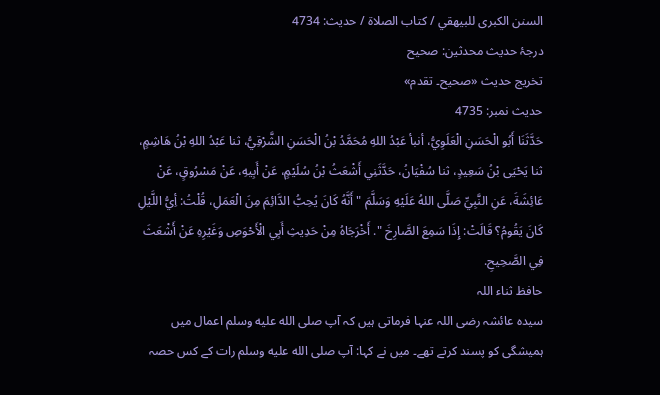السنن الكبرى للبيهقي / كتاب الصلاة / حدیث: 4734
درجۂ حدیث محدثین: صحيح
تخریج حدیث «صحيح۔ تقدم»
حدیث نمبر: 4735
حَدَّثَنَا أَبُو الْحَسَنِ الْعَلَوِيُّ، أنبأ عَبْدُ اللهِ مُحَمَّدُ بْنُ الْحَسَنِ الشَّرْقِيُّ، ثنا عَبْدُ اللهِ بْنُ هَاشِمٍ، ثنا يَحْيَى بْنُ سَعِيدٍ، ثنا سُفْيَانُ، حَدَّثَنِي أَشْعَثُ بْنُ سُلَيْمٍ، عَنْ أَبِيهِ، عَنْ مَسْرُوقٍ، عَنْ عَائِشَةَ، عَنِ النَّبِيِّ صَلَّى اللهُ عَلَيْهِ وَسَلَّمَ " أَنَّهُ كَانَ يُحِبُّ الدَّائِمَ مِنَ الْعَمَلِ، قُلْتُ: أِيُّ اللَّيْلِ كَانَ يَقُومُ؟ قَالَتْ: إِذَا سَمِعَ الصَّارِخَ ". أَخْرَجَاهُ مِنْ حَدِيثِ أَبِي الْأَحْوَصِ وَغَيْرِهِ عَنْ أَشْعَثَ فِي الصَّحِيحِ.
حافظ ثناء اللہ
سیدہ عائشہ رضی اللہ عنہا فرماتی ہیں کہ آپ صلى الله عليه وسلم اعمال میں ہمیشگی کو پسند کرتے تھے۔ میں نے کہا: آپ صلى الله عليه وسلم رات کے کس حصہ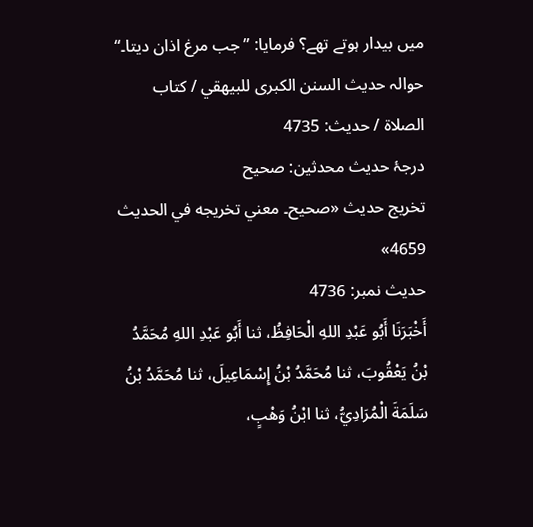میں بیدار ہوتے تھے؟ فرمایا: ”جب مرغ اذان دیتا۔“
حوالہ حدیث السنن الكبرى للبيهقي / كتاب الصلاة / حدیث: 4735
درجۂ حدیث محدثین: صحيح
تخریج حدیث «صحيح۔ معني تخريجه في الحديث 4659»
حدیث نمبر: 4736
أَخْبَرَنَا أَبُو عَبْدِ اللهِ الْحَافِظُ، ثنا أَبُو عَبْدِ اللهِ مُحَمَّدُ بْنُ يَعْقُوبَ، ثنا مُحَمَّدُ بْنُ إِسْمَاعِيلَ، ثنا مُحَمَّدُ بْنُ سَلَمَةَ الْمُرَادِيُّ، ثنا ابْنُ وَهْبٍ،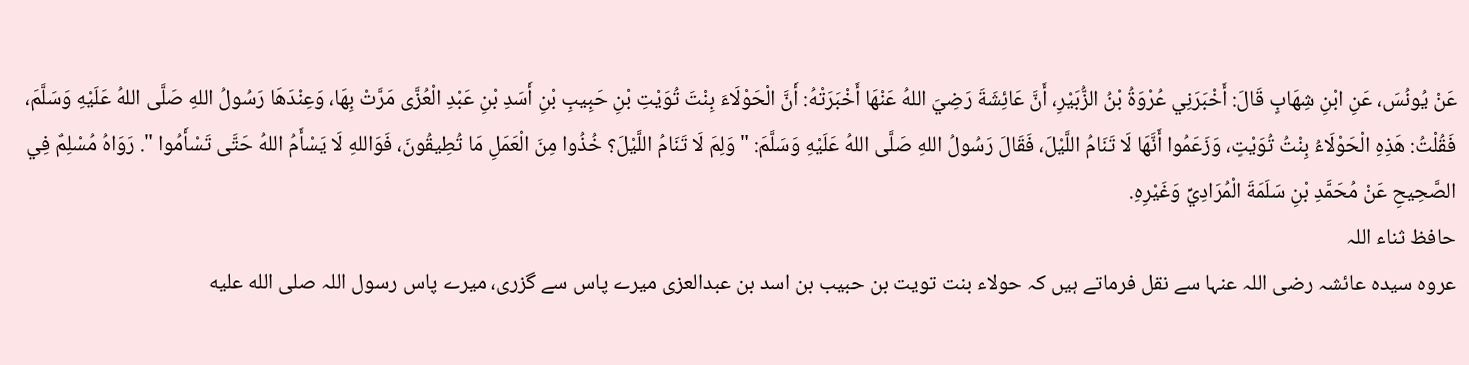عَنْ يُونُسَ، عَنِ ابْنِ شِهَابٍ قَالَ: أَخْبَرَنِي عُرْوَةُ بْنُ الزُّبَيْرِ، أَنَّ عَائِشَةَ رَضِيَ اللهُ عَنْهَا أَخْبَرَتْهُ: أَنَّ الْحَوْلَاءَ بِنْتَ تُوَيْتِ بْنِ حَبِيبِ بْنِ أَسَدِ بْنِ عَبْدِ الْعُزَّى مَرَّتْ بِهَا، وَعِنْدَهَا رَسُولُ اللهِ صَلَّى اللهُ عَلَيْهِ وَسَلَّمَ، فَقُلْتُ: هَذِهِ الْحَوْلَاءُ بِنْتُ تُوَيْتٍ، وَزَعَمُوا أَنَّهَا لَا تَنَامُ اللَّيْلَ، فَقَالَ رَسُولُ اللهِ صَلَّى اللهُ عَلَيْهِ وَسَلَّمَ: " وَلِمَ لَا تَنَامُ اللَّيْلَ؟ خُذُوا مِنَ الْعَمَلِ مَا تُطِيقُونَ، فَوَاللهِ لَا يَسْأَمُ اللهُ حَتَّى تَسْأَمُوا ". رَوَاهُ مُسْلِمٌ فِي الصَّحِيحِ عَنْ مُحَمَّدِ بْنِ سَلَمَةَ الْمُرَادِيِّ وَغَيْرِهِ.
حافظ ثناء اللہ
عروہ سیدہ عائشہ رضی اللہ عنہا سے نقل فرماتے ہیں کہ حولاء بنت تویت بن حبیب بن اسد بن عبدالعزی میرے پاس سے گزری، میرے پاس رسول اللہ صلى الله عليه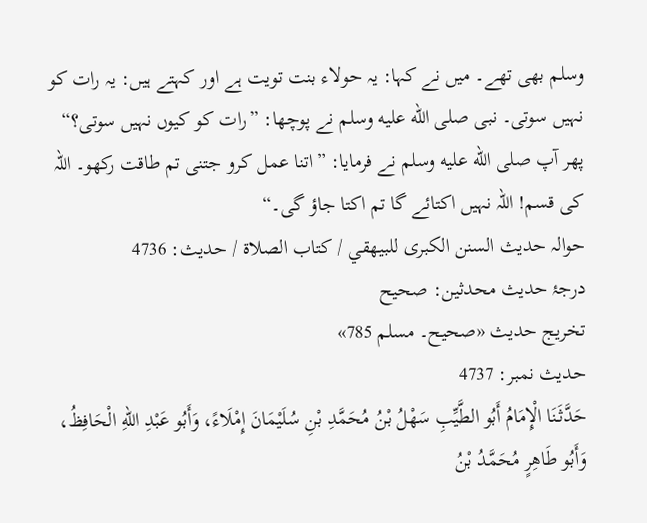وسلم بھی تھے۔ میں نے کہا: یہ حولاء بنت تویت ہے اور کہتے ہیں: یہ رات کو نہیں سوتی۔ نبی صلى الله عليه وسلم نے پوچھا: ”رات کو کیوں نہیں سوتی؟“ پھر آپ صلى الله عليه وسلم نے فرمایا: ”اتنا عمل کرو جتنی تم طاقت رکھو۔ اللہ کی قسم! اللہ نہیں اکتائے گا تم اکتا جاؤ گی۔“
حوالہ حدیث السنن الكبرى للبيهقي / كتاب الصلاة / حدیث: 4736
درجۂ حدیث محدثین: صحيح
تخریج حدیث «صحيح۔ مسلم 785»
حدیث نمبر: 4737
حَدَّثَنَا الْإِمَامُ أَبُو الطَّيِّبِ سَهْلُ بْنُ مُحَمَّدِ بْنِ سُلَيْمَانَ إِمْلَاءً، وَأَبُو عَبْدِ اللهِ الْحَافِظُ، وَأَبُو طَاهِرٍ مُحَمَّدُ بْنُ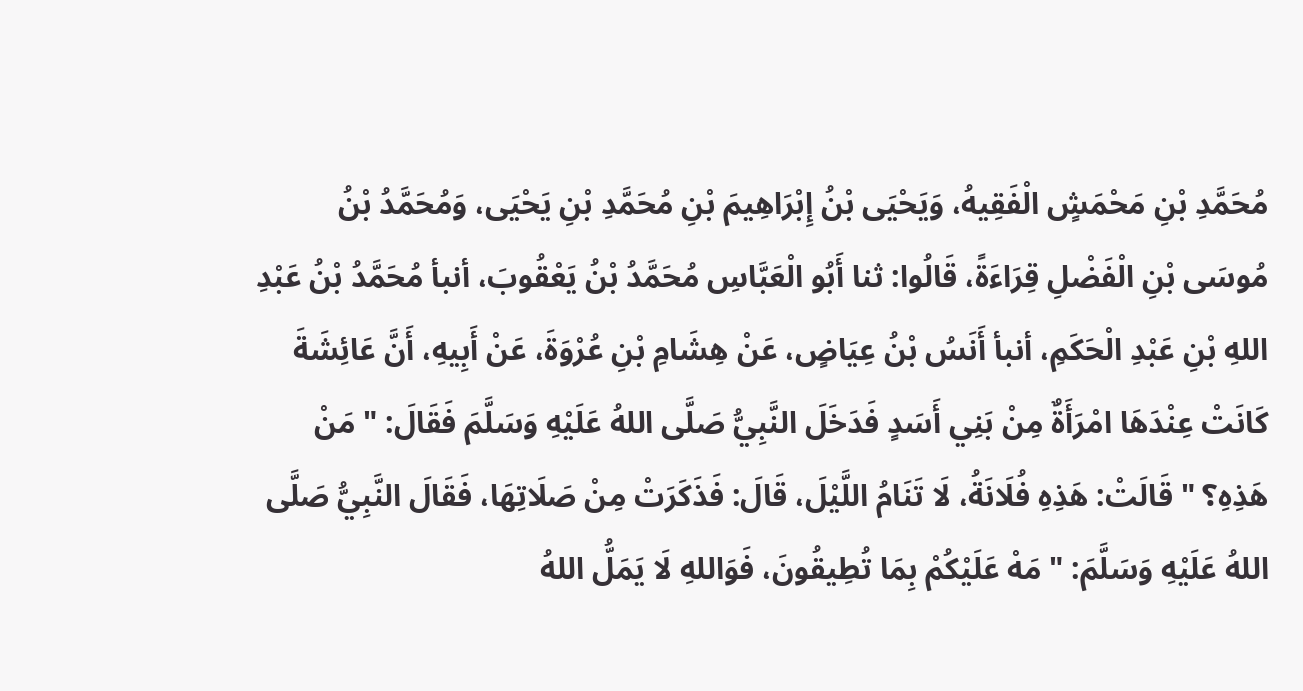مُحَمَّدِ بْنِ مَحْمَشٍ الْفَقِيهُ، وَيَحْيَى بْنُ إِبْرَاهِيمَ بْنِ مُحَمَّدِ بْنِ يَحْيَى، وَمُحَمَّدُ بْنُ مُوسَى بْنِ الْفَضْلِ قِرَاءَةً، قَالُوا: ثنا أَبُو الْعَبَّاسِ مُحَمَّدُ بْنُ يَعْقُوبَ، أنبأ مُحَمَّدُ بْنُ عَبْدِ اللهِ بْنِ عَبْدِ الْحَكَمِ، أنبأ أَنَسُ بْنُ عِيَاضٍ، عَنْ هِشَامِ بْنِ عُرْوَةَ، عَنْ أَبِيهِ، أَنَّ عَائِشَةَ كَانَتْ عِنْدَهَا امْرَأَةٌ مِنْ بَنِي أَسَدٍ فَدَخَلَ النَّبِيُّ صَلَّى اللهُ عَلَيْهِ وَسَلَّمَ فَقَالَ: " مَنْ هَذِهِ؟ " قَالَتْ: هَذِهِ فُلَانَةُ، لَا تَنَامُ اللَّيْلَ، قَالَ: فَذَكَرَتْ مِنْ صَلَاتِهَا، فَقَالَ النَّبِيُّ صَلَّى اللهُ عَلَيْهِ وَسَلَّمَ: " مَهْ عَلَيْكُمْ بِمَا تُطِيقُونَ، فَوَاللهِ لَا يَمَلُّ اللهُ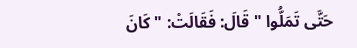حَتَّى تَمَلُّوا " قَالَ: فَقَالَتْ: " كَانَ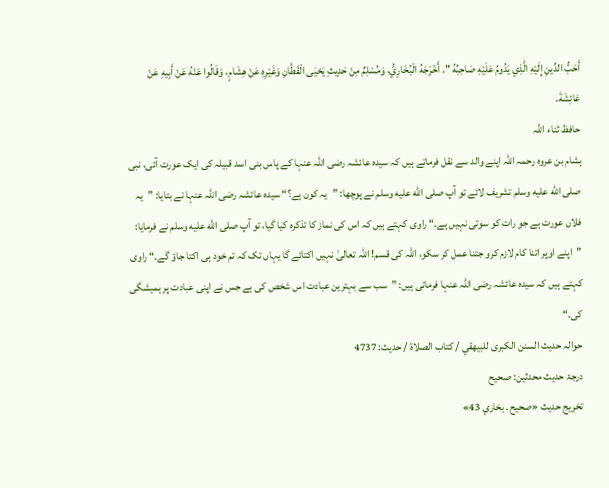أَحَبُّ الدِّينِ إِلَيْهِ الَّذِي يَدُومُ عَلَيْهِ صَاحِبُهُ ". أَخْرَجَهُ الْبُخَارِيُّ، وَمُسْلِمٌ مِنْ حَدِيثِ يَحْيَى الْقَطَّانِ وَغَيْرِهِ عَنْ هِشَامٍ، وَقَالُوا عَنْهُ عَنْ أَبِيهِ عَنْ عَائِشَةَ.
حافظ ثناء اللہ
ہشام بن عروہ رحمہ اللہ اپنے والد سے نقل فرماتے ہیں کہ سیدہ عائشہ رضی اللہ عنہا کے پاس بنی اسد قبیلہ کی ایک عورت آئی، نبی صلى الله عليه وسلم تشریف لائے تو آپ صلى الله عليه وسلم نے پوچھا: ”یہ کون ہے؟“ سیدہ عائشہ رضی اللہ عنہا نے بتایا: ”یہ فلاں عورت ہے جو رات کو سوتی نہیں ہے۔“ راوی کہتے ہیں کہ اس کی نماز کا تذکرہ کیا گیا، تو آپ صلى الله عليه وسلم نے فرمایا: ”اپنے اوپر اتنا کام لازم کرو جتنا عمل کر سکو، اللہ کی قسم! اللہ تعالیٰ نہیں اکتائے گا یہاں تک کہ تم خود ہی اکتا جاؤ گے۔“ راوی کہتے ہیں کہ سیدہ عائشہ رضی اللہ عنہا فرماتی ہیں: ”سب سے بہترین عبادت اس شخص کی ہے جس نے اپنی عبادت پر ہمیشگی کی۔“
حوالہ حدیث السنن الكبرى للبيهقي / كتاب الصلاة / حدیث: 4737
درجۂ حدیث محدثین: صحيح
تخریج حدیث «صحيح۔ بخاري 43»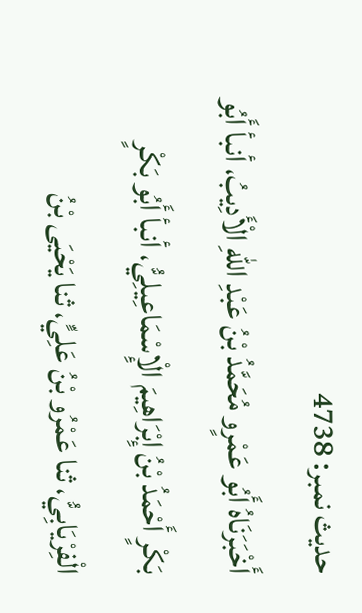حدیث نمبر: 4738
أَخْبَرَنَاهُ أَبُو عَمْرٍو مُحَمَّدُ بْنُ عَبْدِ اللهِ الْأَدِيبُ، أنبأ أَبُو بَكْرٍ أَحْمَدُ بْنُ إِبْرَاهِيمَ الْإِسْمَاعِيلِيُّ، أنبأ أَبُو بَكْرٍ الْفِرْيَابِيُّ، ثنا عَمْرُو بْنُ عَلِيٍّ، ثنا يَحْيَى بْنُ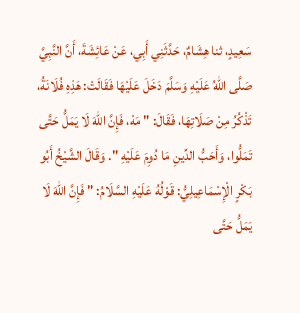سَعِيدٍ، ثنا هِشَامٌ، حَدَّثَنِي أَبِي، عَنْ عَائِشَةَ، أَنَّ النَّبِيَّ صَلَّى اللهُ عَلَيْهِ وَسَلَّمَ دَخَلَ عَلَيْهَا فَقَالَتْ: هَذِهِ فُلَانَةُ، تَذْكُرُ مِنْ صَلَاتِهَا، فَقَالَ: " مَهْ، فَإِنَّ اللهَ لَا يَمَلُّ حَتَّى تَمَلُّوا، وَأَحَبُّ الدِّينِ مَا دُوِمَ عَلَيْهِ ". وَقَالَ الشَّيْخُ أَبُو بَكْرٍ الْإِسْمَاعِيلِيُّ: قَوْلُهُ عَلَيْهِ السَّلَامُ: " فَإِنَّ اللهَ لَا يَمَلُّ حَتَّى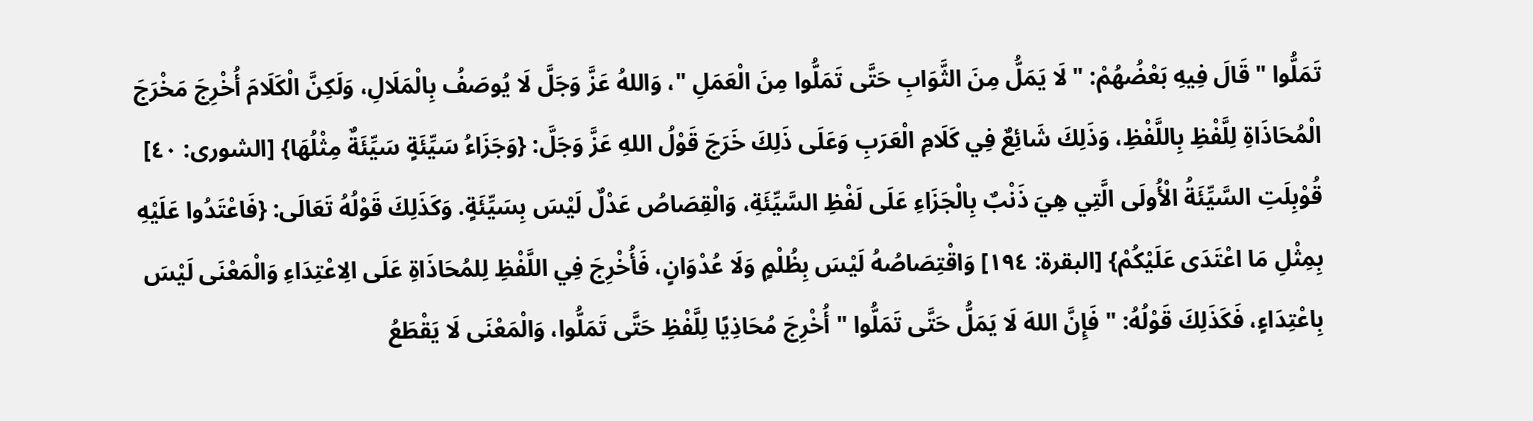تَمَلُّوا " قَالَ فِيهِ بَعْضُهُمْ: " لَا يَمَلُّ مِنَ الثَّوَابِ حَتَّى تَمَلُّوا مِنَ الْعَمَلِ "، وَاللهُ عَزَّ وَجَلَّ لَا يُوصَفُ بِالْمَلَالِ، وَلَكِنَّ الْكَلَامَ أُخْرِجَ مَخْرَجَ الْمُحَاذَاةِ لِلَّفْظِ بِاللَّفْظِ، وَذَلِكَ شَائِعٌ فِي كَلَامِ الْعَرَبِ وَعَلَى ذَلِكَ خَرَجَ قَوْلُ اللهِ عَزَّ وَجَلَّ: {وَجَزَاءُ سَيِّئَةٍ سَيِّئَةٌ مِثْلُهَا} [الشورى: ٤٠] قُوْبِلَتِ السَّيِّئَةُ الْأُولَى الَّتِي هِيَ ذَنْبٌ بِالْجَزَاءِ عَلَى لَفْظِ السَّيِّئَةِ، وَالْقِصَاصُ عَدْلٌ لَيْسَ بِسَيِّئَةٍ. وَكَذَلِكَ قَوْلُهُ تَعَالَى: {فَاعْتَدُوا عَلَيْهِ بِمِثْلِ مَا اعْتَدَى عَلَيْكُمْ} [البقرة: ١٩٤] وَاقْتِصَاصُهُ لَيْسَ بِظُلْمٍ وَلَا عُدْوَانٍ، فَأُخْرِجَ فِي اللَّفْظِ لِلمُحَاذَاةِ عَلَى الِاعْتِدَاءِ وَالْمَعْنَى لَيْسَ بِاعْتِدَاءٍ، فَكَذَلِكَ قَوْلُهُ: " فَإِنَّ اللهَ لَا يَمَلُّ حَتَّى تَمَلُّوا " أُخْرِجَ مُحَاذِيًا لِلَّفْظِ حَتَّى تَمَلُّوا، وَالْمَعْنَى لَا يَقْطَعُ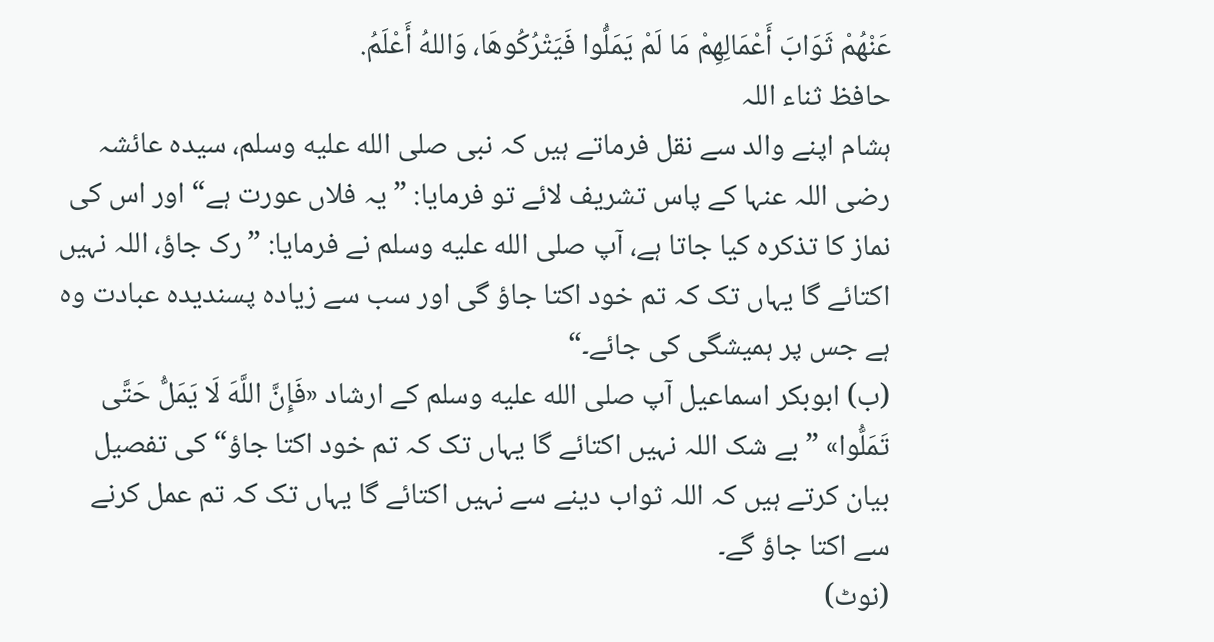عَنْهُمْ ثَوَابَ أَعْمَالِهِمْ مَا لَمْ يَمَلُّوا فَيَتْرُكُوهَا، وَاللهُ أَعْلَمُ.
حافظ ثناء اللہ
ہشام اپنے والد سے نقل فرماتے ہیں کہ نبی صلى الله عليه وسلم، سیدہ عائشہ رضی اللہ عنہا کے پاس تشریف لائے تو فرمایا: ”یہ فلاں عورت ہے“ اور اس کی نماز کا تذکرہ کیا جاتا ہے، آپ صلى الله عليه وسلم نے فرمایا: ”رک جاؤ، اللہ نہیں اکتائے گا یہاں تک کہ تم خود اکتا جاؤ گی اور سب سے زیادہ پسندیدہ عبادت وہ ہے جس پر ہمیشگی کی جائے۔“
(ب) ابوبکر اسماعیل آپ صلى الله عليه وسلم کے ارشاد «فَإِنَّ اللَّهَ لَا يَمَلُّ حَتَّى تَمَلُّوا» ”بے شک اللہ نہیں اکتائے گا یہاں تک کہ تم خود اکتا جاؤ“ کی تفصیل بیان کرتے ہیں کہ اللہ ثواب دینے سے نہیں اکتائے گا یہاں تک کہ تم عمل کرنے سے اکتا جاؤ گے۔
(نوٹ)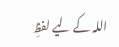اللہ کے لیے لفظِ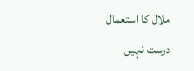ملال کا استعمال درست نہیں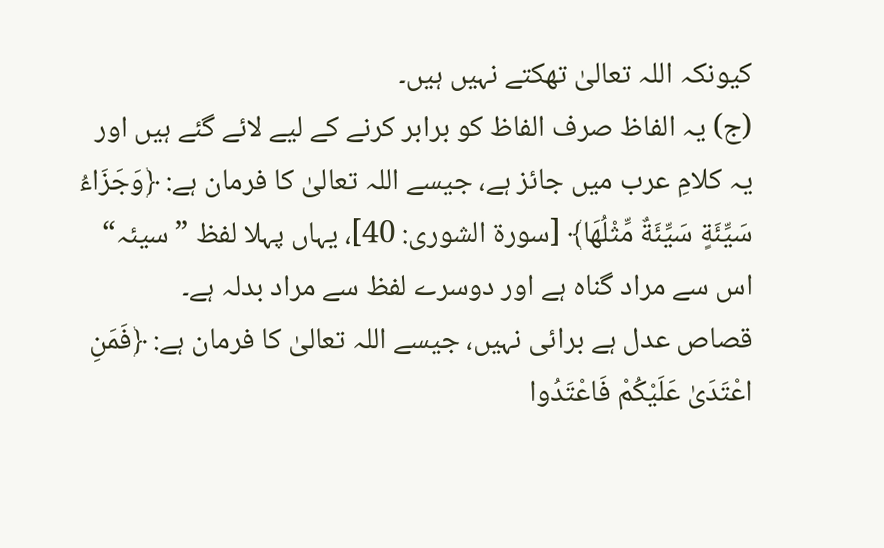کیونکہ اللہ تعالیٰ تھکتے نہیں ہیں۔
(ج) یہ الفاظ صرف الفاظ کو برابر کرنے کے لیے لائے گئے ہیں اور یہ کلامِ عرب میں جائز ہے، جیسے اللہ تعالیٰ کا فرمان ہے: ﴿وَجَزَاءُ سَيِّئَةٍ سَيِّئَةٌ مِّثْلُهَا﴾ [سورة الشورى: 40]، یہاں پہلا لفظ ”سیئہ“ اس سے مراد گناہ ہے اور دوسرے لفظ سے مراد بدلہ ہے۔
قصاص عدل ہے برائی نہیں، جیسے اللہ تعالیٰ کا فرمان ہے: ﴿فَمَنِ اعْتَدَىٰ عَلَيْكُمْ فَاعْتَدُوا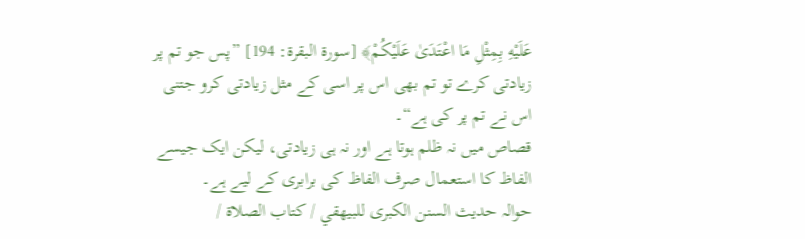عَلَيْهِ بِمِثْلِ مَا اعْتَدَىٰ عَلَيْكُمْ﴾ [سورة البقرة: 194] ”پس جو تم پر زیادتی کرے تو تم بھی اس پر اسی کے مثل زیادتی کرو جتنی اس نے تم پر کی ہے“۔
قصاص میں نہ ظلم ہوتا ہے اور نہ ہی زیادتی، لیکن ایک جیسے الفاظ کا استعمال صرف الفاظ کی برابری کے لیے ہے۔
حوالہ حدیث السنن الكبرى للبيهقي / كتاب الصلاة /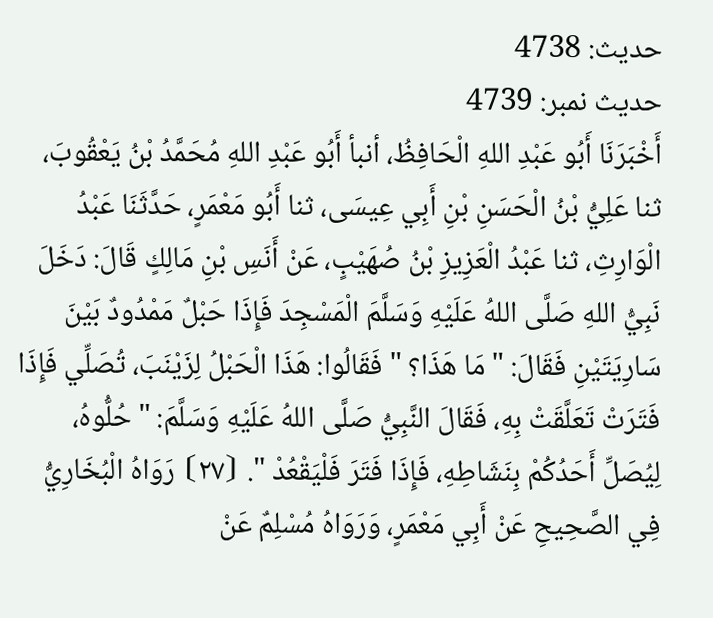حدیث: 4738
حدیث نمبر: 4739
أَخْبَرَنَا أَبُو عَبْدِ اللهِ الْحَافِظُ، أنبأ أَبُو عَبْدِ اللهِ مُحَمَّدُ بْنُ يَعْقُوبَ، ثنا عَلِيُّ بْنُ الْحَسَنِ بْنِ أَبِي عِيسَى، ثنا أَبُو مَعْمَرٍ، حَدَّثَنَا عَبْدُ الْوَارِثِ، ثنا عَبْدُ الْعَزِيزِ بْنُ صُهَيْبٍ، عَنْ أَنَسِ بْنِ مَالِكٍ قَالَ: دَخَلَ نَبِيُّ اللهِ صَلَّى اللهُ عَلَيْهِ وَسَلَّمَ الْمَسْجِدَ فَإِذَا حَبْلٌ مَمْدُودٌ بَيْنَ سَارِيَتَيْنِ فَقَالَ: " مَا هَذَا؟ " فَقَالُوا: هَذَا الْحَبْلُ لِزَيْنَبَ، تُصَلِّي فَإِذَا فَتَرَتْ تَعَلَّقَتْ بِهِ، فَقَالَ النَّبِيُّ صَلَّى اللهُ عَلَيْهِ وَسَلَّمَ: " حُلُّوهُ، لِيُصَلِّ أَحَدُكُمْ بِنَشَاطِهِ، فَإِذَا فَتَرَ فَلْيَقْعُدْ ". ⦗٢٧⦘ رَوَاهُ الْبُخَارِيُّ فِي الصَّحِيحِ عَنْ أَبِي مَعْمَرٍ، وَرَوَاهُ مُسْلِمٌ عَنْ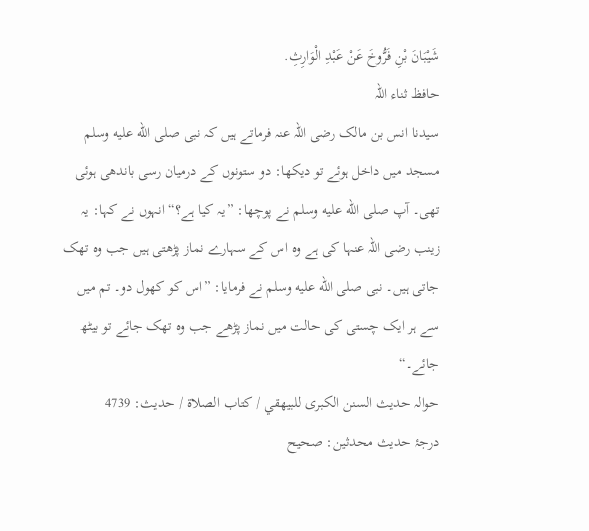شَيْبَانَ بْنِ فَرُّوخَ عَنْ عَبْدِ الْوَارِثِ.
حافظ ثناء اللہ
سیدنا انس بن مالک رضی اللہ عنہ فرماتے ہیں کہ نبی صلى الله عليه وسلم مسجد میں داخل ہوئے تو دیکھا: دو ستونوں کے درمیان رسی باندھی ہوئی تھی۔ آپ صلى الله عليه وسلم نے پوچھا: ”یہ کیا ہے؟“ انہوں نے کہا: یہ زینب رضی اللہ عنہا کی ہے وہ اس کے سہارے نماز پڑھتی ہیں جب وہ تھک جاتی ہیں۔ نبی صلى الله عليه وسلم نے فرمایا: ”اس کو کھول دو۔ تم میں سے ہر ایک چستی کی حالت میں نماز پڑھے جب وہ تھک جائے تو بیٹھ جائے۔“
حوالہ حدیث السنن الكبرى للبيهقي / كتاب الصلاة / حدیث: 4739
درجۂ حدیث محدثین: صحيح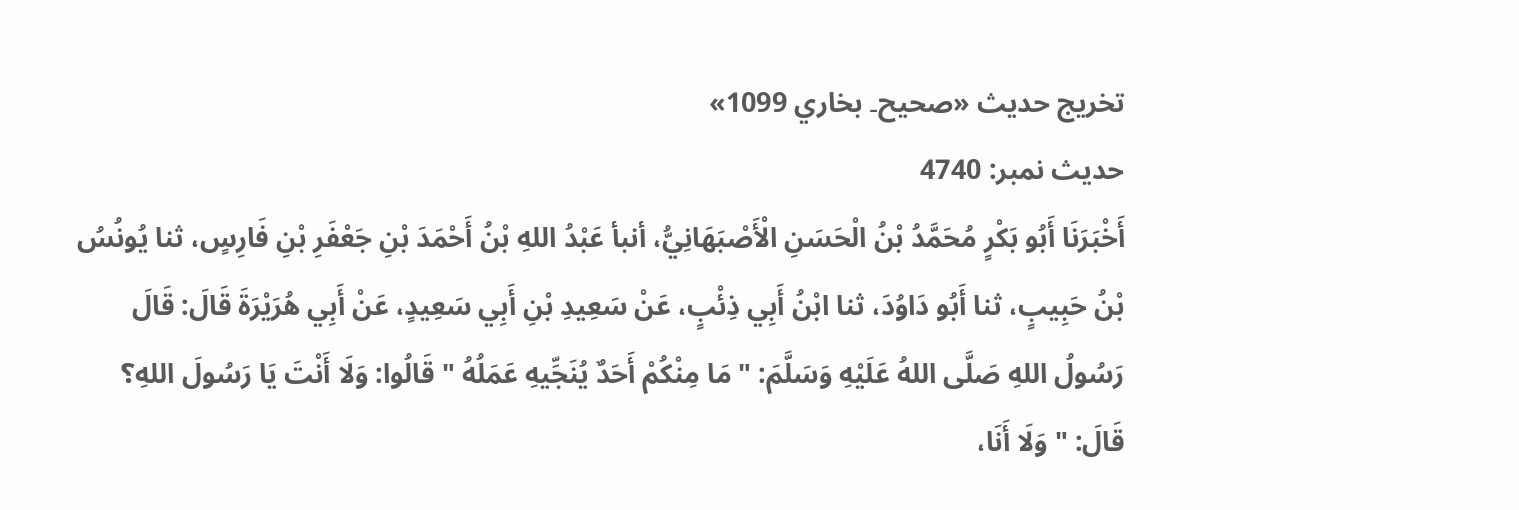تخریج حدیث «صحيح۔ بخاري 1099»
حدیث نمبر: 4740
أَخْبَرَنَا أَبُو بَكْرٍ مُحَمَّدُ بْنُ الْحَسَنِ الْأَصْبَهَانِيُّ، أنبأ عَبْدُ اللهِ بْنُ أَحْمَدَ بْنِ جَعْفَرِ بْنِ فَارِسٍ، ثنا يُونُسُ بْنُ حَبِيبٍ، ثنا أَبُو دَاوُدَ، ثنا ابْنُ أَبِي ذِئْبٍ، عَنْ سَعِيدِ بْنِ أَبِي سَعِيدٍ، عَنْ أَبِي هُرَيْرَةَ قَالَ: قَالَ رَسُولُ اللهِ صَلَّى اللهُ عَلَيْهِ وَسَلَّمَ: " مَا مِنْكُمْ أَحَدٌ يُنَجِّيهِ عَمَلُهُ " قَالُوا: وَلَا أَنْتَ يَا رَسُولَ اللهِ؟ قَالَ: " وَلَا أَنَا،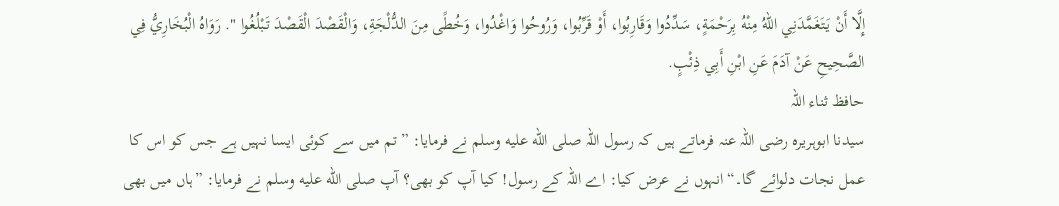إِلَّا أَنْ يَتَغَمَّدَنِي اللهُ مِنْهُ بِرَحْمَةٍ، سَدِّدُوا وَقَارِبُوا، أَوْ قَرِّبُوا، وَرُوحُوا وَاغْدُوا، وَخُطًى مِنَ الدُّلْجَةِ، وَالْقَصْدَ الْقَصْدَ تَبْلُغُوا ". رَوَاهُ الْبُخَارِيُّ فِي الصَّحِيحِ عَنْ آدَمَ عَنِ ابْنِ أَبِي ذِئْبٍ.
حافظ ثناء اللہ
سیدنا ابوہریرہ رضی اللہ عنہ فرماتے ہیں کہ رسول اللہ صلى الله عليه وسلم نے فرمایا: ”تم میں سے کوئی ایسا نہیں ہے جس کو اس کا عمل نجات دلوائے گا۔“ انہوں نے عرض کیا: اے اللہ کے رسول! کیا آپ کو بھی؟ آپ صلى الله عليه وسلم نے فرمایا: ”ہاں میں بھی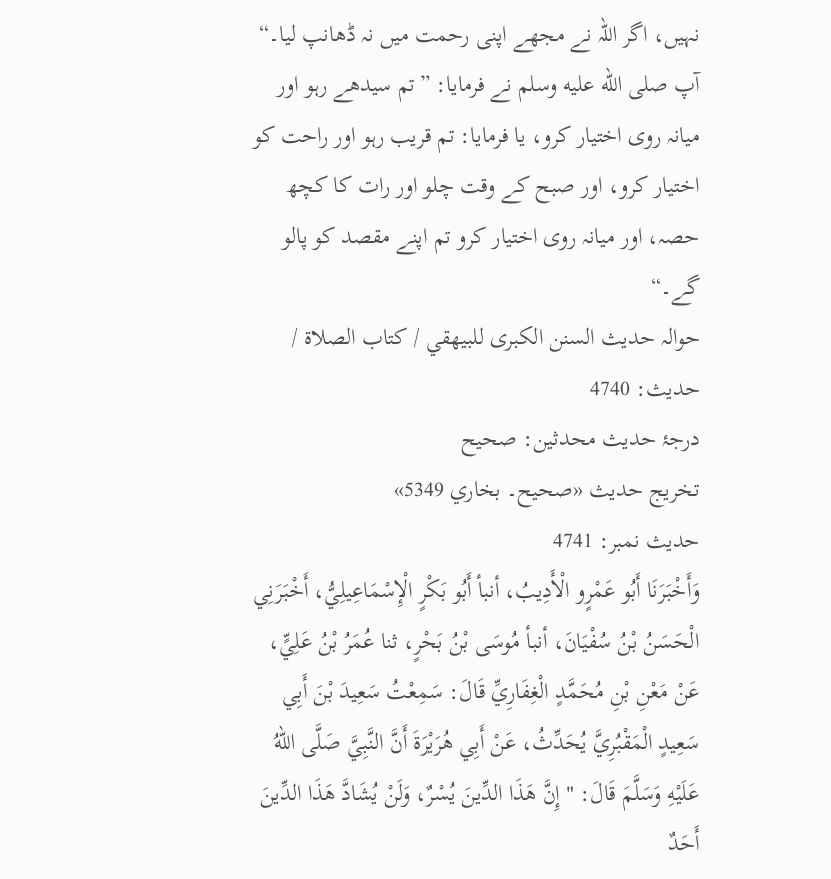نہیں، اگر اللہ نے مجھے اپنی رحمت میں نہ ڈھانپ لیا۔“ آپ صلى الله عليه وسلم نے فرمایا: ”تم سیدھے رہو اور میانہ روی اختیار کرو، یا فرمایا: تم قریب رہو اور راحت کو اختیار کرو، اور صبح کے وقت چلو اور رات کا کچھ حصہ، اور میانہ روی اختیار کرو تم اپنے مقصد کو پالو گے۔“
حوالہ حدیث السنن الكبرى للبيهقي / كتاب الصلاة / حدیث: 4740
درجۂ حدیث محدثین: صحيح
تخریج حدیث «صحيح۔ بخاري 5349»
حدیث نمبر: 4741
وَأَخْبَرَنَا أَبُو عَمْرٍو الْأَدِيبُ، أنبأ أَبُو بَكْرٍ الْإِسْمَاعِيلِيُّ، أَخْبَرَنِي الْحَسَنُ بْنُ سُفْيَانَ، أنبأ مُوسَى بْنُ بَحْرٍ، ثنا عُمَرُ بْنُ عَلِيٍّ، عَنْ مَعْنِ بْنِ مُحَمَّدٍ الْغِفَارِيِّ قَالَ: سَمِعْتُ سَعِيدَ بْنَ أَبِي سَعِيدٍ الْمَقْبُرِيَّ يُحَدِّثُ، عَنْ أَبِي هُرَيْرَةَ أَنَّ النَّبِيَّ صَلَّى اللهُ عَلَيْهِ وَسَلَّمَ قَالَ: " إِنَّ هَذَا الدِّينَ يُسْرٌ، وَلَنْ يُشَادَّ هَذَا الدِّينَ أَحَدٌ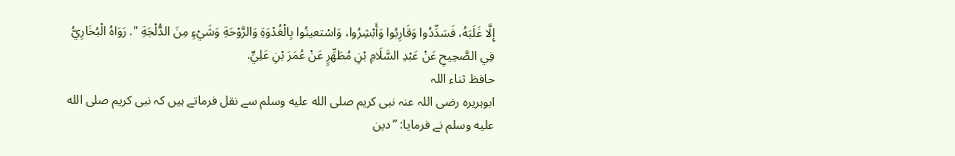إِلَّا غَلَبَهُ، فَسَدِّدُوا وَقَارِبُوا وَأَبْشِرُوا، وَاسْتعينُوا بِالْغُدْوَةِ وَالرَّوْحَةِ وَشَيْءٍ مِنَ الدُّلْجَةِ ". رَوَاهُ الْبُخَارِيُّ فِي الصَّحِيحِ عَنْ عَبْدِ السَّلَامِ بْنِ مُطَهِّرٍ عَنْ عُمَرَ بْنِ عَلِيٍّ.
حافظ ثناء اللہ
ابوہریرہ رضی اللہ عنہ نبی کریم صلى الله عليه وسلم سے نقل فرماتے ہیں کہ نبی کریم صلى الله عليه وسلم نے فرمایا: ”دین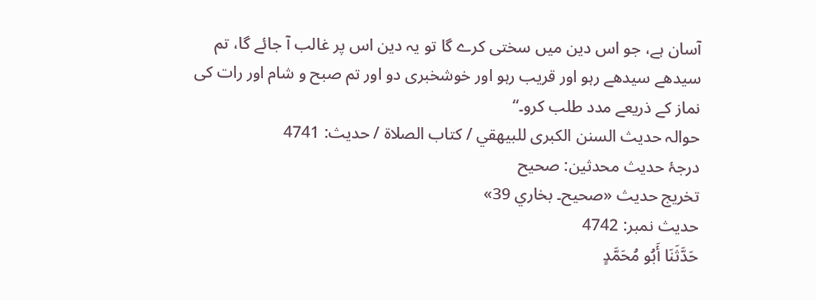آسان ہے، جو اس دین میں سختی کرے گا تو یہ دین اس پر غالب آ جائے گا، تم سیدھے سیدھے رہو اور قریب رہو اور خوشخبری دو اور تم صبح و شام اور رات کی نماز کے ذریعے مدد طلب کرو۔“
حوالہ حدیث السنن الكبرى للبيهقي / كتاب الصلاة / حدیث: 4741
درجۂ حدیث محدثین: صحيح
تخریج حدیث «صحيح۔ بخاري 39»
حدیث نمبر: 4742
حَدَّثَنَا أَبُو مُحَمَّدٍ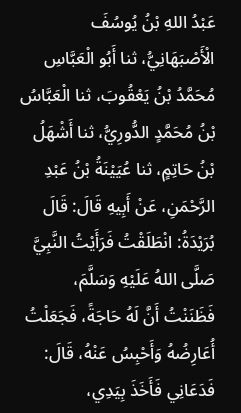عَبْدُ اللهِ بْنُ يُوسُفَ الْأَصْبَهَانِيُّ، ثنا أَبُو الْعَبَّاسِ مُحَمَّدُ بْنُ يَعْقُوبَ، ثنا الْعَبَّاسُ بْنُ مُحَمَّدٍ الدُّورِيُّ، ثنا أَشْهَلُ بْنُ حَاتِمٍ، ثنا عُيَيْنَةُ بْنُ عَبْدِ الرَّحْمَنِ، عَنْ أَبِيهِ قَالَ: قَالَ بُرَيْدَةُ: انْطَلَقْتُ فَرَأَيْتُ النَّبِيَّ صَلَّى اللهُ عَلَيْهِ وَسَلَّمَ، فَظَنَنْتُ أَنَّ لَهُ حَاجَةً، فَجَعَلْتُ أُعَارِضُهُ وَأَحْبِسُ عَنْهُ، قَالَ: فَدَعَانِي فَأَخَذَ بِيَدِي،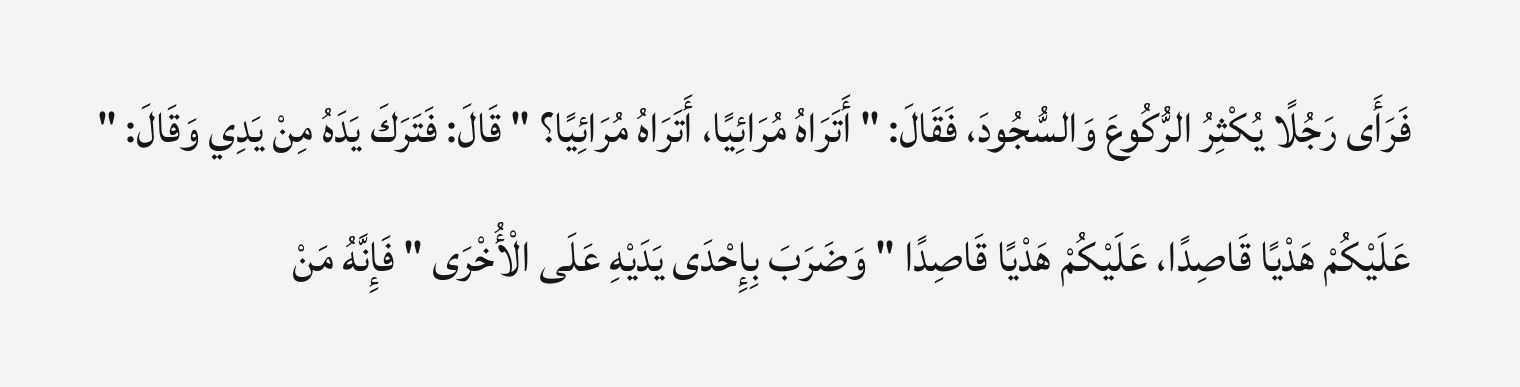فَرَأَى رَجُلًا يُكْثِرُ الرُّكُوعَ وَالسُّجُودَ، فَقَالَ: " أَتَرَاهُ مُرَائِيًا، أَتَرَاهُ مُرَائِيًا؟ " قَالَ: فَتَرَكَ يَدَهُ مِنْ يَدِي وَقَالَ: " عَلَيْكُمْ هَدْيًا قَاصِدًا، عَلَيْكُمْ هَدْيًا قَاصِدًا " وَضَرَبَ بِإِحْدَى يَدَيْهِ عَلَى الْأُخْرَى " فَإِنَّهُ مَنْ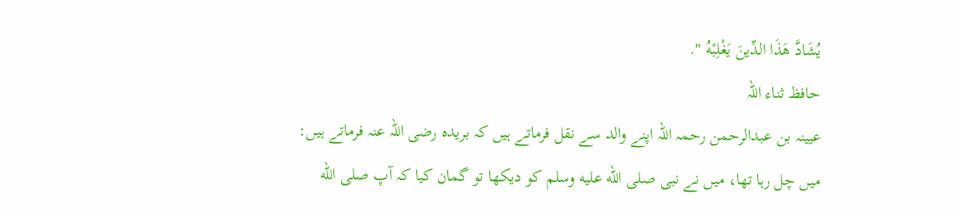يُشَادَّ هَذَا الدِّينَ يَغْلِبْهُ ".
حافظ ثناء اللہ
عیینہ بن عبدالرحمن رحمہ اللہ اپنے والد سے نقل فرماتے ہیں کہ بریدہ رضی اللہ عنہ فرماتے ہیں: میں چل رہا تھا، میں نے نبی صلى الله عليه وسلم کو دیکھا تو گمان کیا کہ آپ صلى الله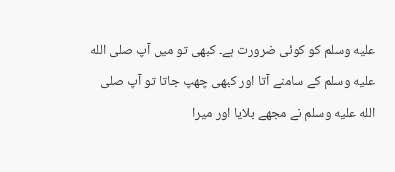عليه وسلم کو کوئی ضرورت ہے۔ کبھی تو میں آپ صلى الله عليه وسلم کے سامنے آتا اور کبھی چھپ جاتا تو آپ صلى الله عليه وسلم نے مجھے بلایا اور میرا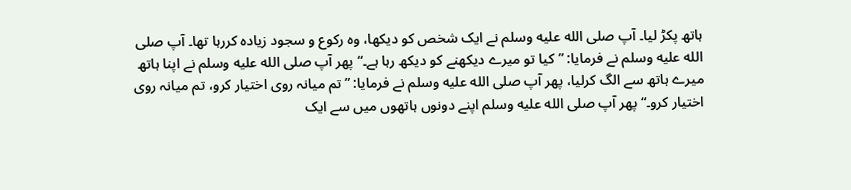ہاتھ پکڑ لیا۔ آپ صلى الله عليه وسلم نے ایک شخص کو دیکھا، وہ رکوع و سجود زیادہ کررہا تھا۔ آپ صلى الله عليه وسلم نے فرمایا: ”کیا تو میرے دیکھنے کو دیکھ رہا ہے۔“ پھر آپ صلى الله عليه وسلم نے اپنا ہاتھ میرے ہاتھ سے الگ کرلیا، پھر آپ صلى الله عليه وسلم نے فرمایا: ”تم میانہ روی اختیار کرو، تم میانہ روی اختیار کرو۔“ پھر آپ صلى الله عليه وسلم اپنے دونوں ہاتھوں میں سے ایک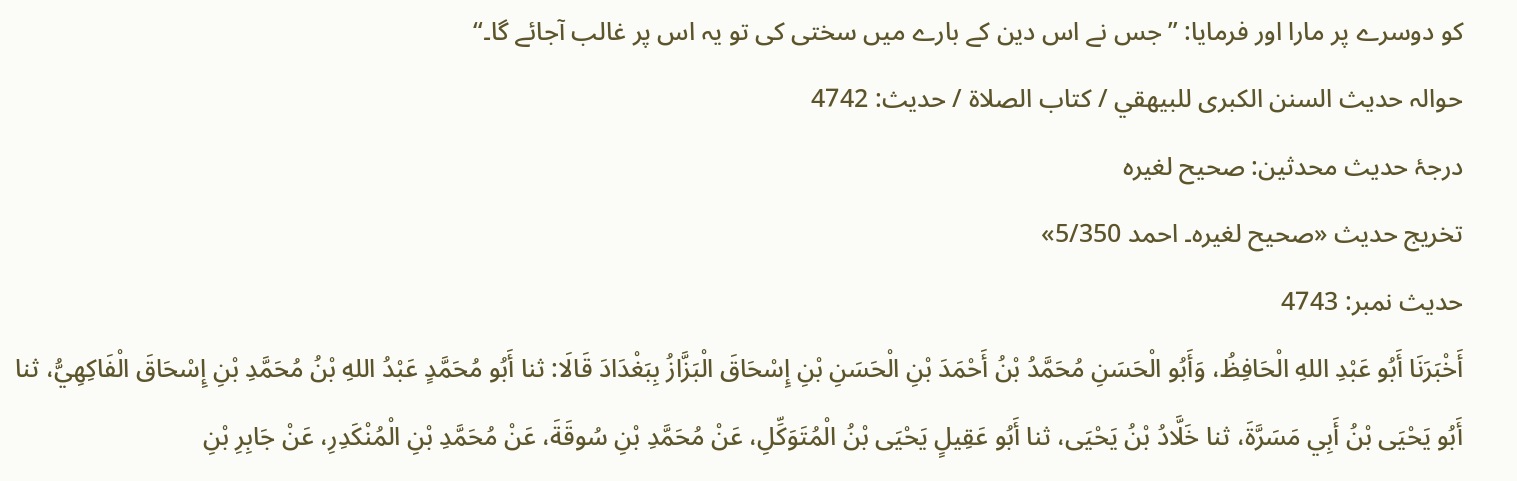کو دوسرے پر مارا اور فرمایا: ”جس نے اس دین کے بارے میں سختی کی تو یہ اس پر غالب آجائے گا۔“
حوالہ حدیث السنن الكبرى للبيهقي / كتاب الصلاة / حدیث: 4742
درجۂ حدیث محدثین: صحيح لغيره
تخریج حدیث «صحيح لغيره۔ احمد 5/350»
حدیث نمبر: 4743
أَخْبَرَنَا أَبُو عَبْدِ اللهِ الْحَافِظُ، وَأَبُو الْحَسَنِ مُحَمَّدُ بْنُ أَحْمَدَ بْنِ الْحَسَنِ بْنِ إِسْحَاقَ الْبَزَّازُ بِبَغْدَادَ قَالَا: ثنا أَبُو مُحَمَّدٍ عَبْدُ اللهِ بْنُ مُحَمَّدِ بْنِ إِسْحَاقَ الْفَاكِهِيُّ، ثنا أَبُو يَحْيَى بْنُ أَبِي مَسَرَّةَ، ثنا خَلَّادُ بْنُ يَحْيَى، ثنا أَبُو عَقِيلٍ يَحْيَى بْنُ الْمُتَوَكِّلِ، عَنْ مُحَمَّدِ بْنِ سُوقَةَ، عَنْ مُحَمَّدِ بْنِ الْمُنْكَدِرِ، عَنْ جَابِرِ بْنِ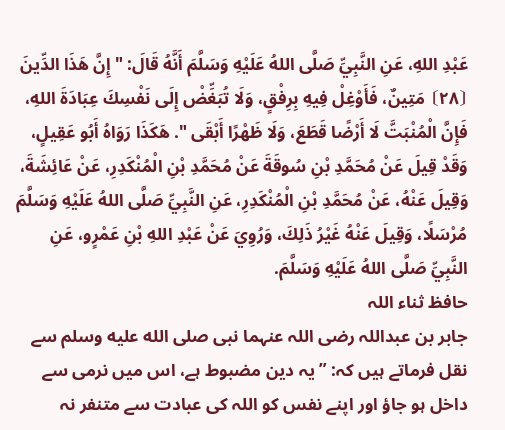عَبْدِ اللهِ، عَنِ النَّبِيِّ صَلَّى اللهُ عَلَيْهِ وَسَلَّمَ أَنَّهُ قَالَ: " إِنَّ هَذَا الدِّينَ ⦗٢٨⦘ مَتِينٌ، فَأَوْغِلْ فِيهِ بِرِفْقٍ، وَلَا تُبَغِّضْ إِلَى نَفْسِكَ عِبَادَةَ اللهِ، فَإِنَّ الْمُنْبَتَّ لَا أَرْضًا قَطَعَ، وَلَا ظَهْرًا أَبْقَى ". هَكَذَا رَوَاهُ أَبُو عَقِيلٍ، وَقَدْ قِيلَ عَنْ مُحَمَّدِ بْنِ سُوقَةَ عَنْ مُحَمَّدِ بْنِ الْمُنْكَدِرِ، عَنْ عَائِشَةَ، وَقِيلَ عَنْهُ، عَنْ مُحَمَّدِ بْنِ الْمُنْكَدِرِ، عَنِ النَّبِيِّ صَلَّى اللهُ عَلَيْهِ وَسَلَّمَ مُرْسَلًا، وَقِيلَ عَنْهُ غَيْرُ ذَلِكَ، وَرُوِيَ عَنْ عَبْدِ اللهِ بْنِ عَمْرٍو، عَنِ النَّبِيِّ صَلَّى اللهُ عَلَيْهِ وَسَلَّمَ.
حافظ ثناء اللہ
جابر بن عبداللہ رضی اللہ عنہما نبی صلى الله عليه وسلم سے نقل فرماتے ہیں کہ: ”یہ دین مضبوط ہے، اس میں نرمی سے داخل ہو جاؤ اور اپنے نفس کو اللہ کی عبادت سے متنفر نہ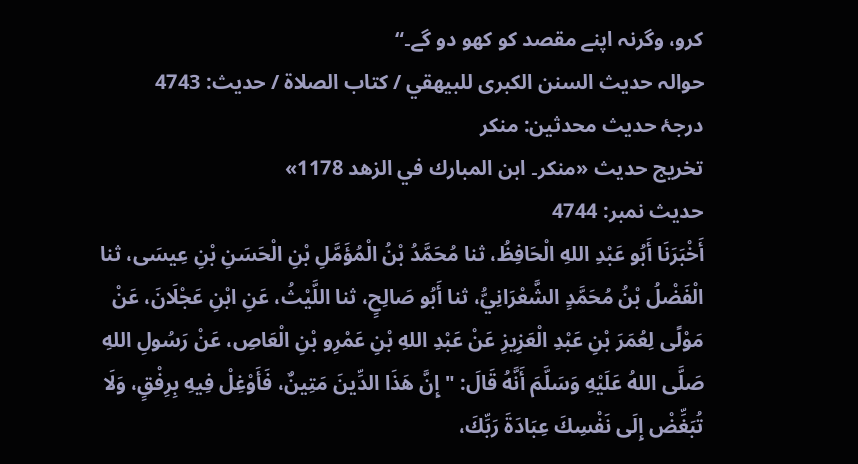کرو، وگرنہ اپنے مقصد کو کھو دو گے۔“
حوالہ حدیث السنن الكبرى للبيهقي / كتاب الصلاة / حدیث: 4743
درجۂ حدیث محدثین: منكر
تخریج حدیث «منكر۔ ابن المبارك في الزهد 1178»
حدیث نمبر: 4744
أَخْبَرَنَا أَبُو عَبْدِ اللهِ الْحَافِظُ، ثنا مُحَمَّدُ بْنُ الْمُؤَمَّلِ بْنِ الْحَسَنِ بْنِ عِيسَى، ثنا الْفَضْلُ بْنُ مُحَمَّدٍ الشَّعْرَانِيُّ، ثنا أَبُو صَالِحٍ، ثنا اللَّيْثُ، عَنِ ابْنِ عَجْلَانَ، عَنْ مَوْلًى لِعُمَرَ بْنِ عَبْدِ الْعَزِيزِ عَنْ عَبْدِ اللهِ بْنِ عَمْرِو بْنِ الْعَاصِ، عَنْ رَسُولِ اللهِ صَلَّى اللهُ عَلَيْهِ وَسَلَّمَ أَنَّهُ قَالَ: " إِنَّ هَذَا الدِّينَ مَتِينٌ، فَأَوْغِلْ فِيهِ بِرِفْقٍ، وَلَا تُبَغِّضْ إِلَى نَفْسِكَ عِبَادَةَ رَبِّكَ،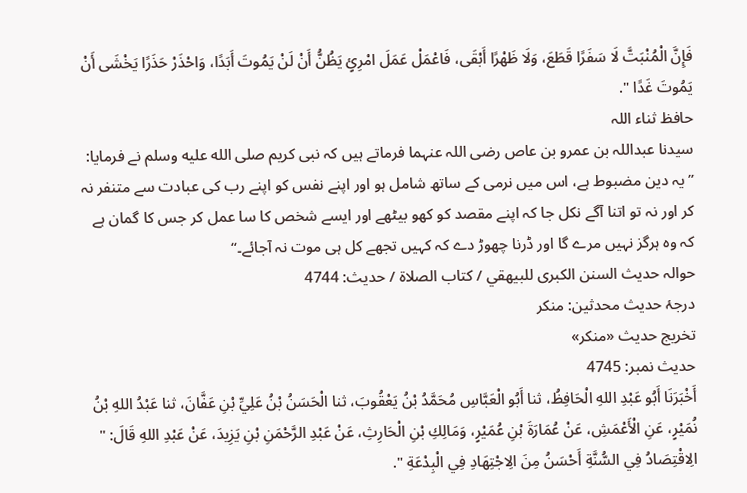فَإِنَّ الْمُنْبَتَّ لَا سَفَرًا قَطَعَ، وَلَا ظَهْرًا أَبْقَى، فَاعْمَلْ عَمَلَ امْرِئٍ يَظُنُّ أَنْ لَنْ يَمُوتَ أَبَدًا، وَاحْذَرْ حَذَرًا يَخْشَى أَنْ يَمُوتَ غَدًا ".
حافظ ثناء اللہ
سیدنا عبداللہ بن عمرو بن عاص رضی اللہ عنہما فرماتے ہیں کہ نبی کریم صلى الله عليه وسلم نے فرمایا: ”یہ دین مضبوط ہے، اس میں نرمی کے ساتھ شامل ہو اور اپنے نفس کو اپنے رب کی عبادت سے متنفر نہ کر اور نہ تو اتنا آگے نکل جا کہ اپنے مقصد کو کھو بیٹھے اور ایسے شخص کا سا عمل کر جس کا گمان ہے کہ وہ ہرگز نہیں مرے گا اور ڈرنا چھوڑ دے کہ کہیں تجھے کل ہی موت نہ آجائے۔“
حوالہ حدیث السنن الكبرى للبيهقي / كتاب الصلاة / حدیث: 4744
درجۂ حدیث محدثین: منكر
تخریج حدیث «منكر»
حدیث نمبر: 4745
أَخْبَرَنَا أَبُو عَبْدِ اللهِ الْحَافِظُ، ثنا أَبُو الْعَبَّاسِ مُحَمَّدُ بْنُ يَعْقُوبَ، ثنا الْحَسَنُ بْنُ عَلِيِّ بْنِ عَفَّانَ، ثنا عَبْدُ اللهِ بْنُ نُمَيْرٍ، عَنِ الْأَعْمَشِ، عَنْ عُمَارَةَ بْنِ عُمَيْرٍ، وَمَالِكِ بْنِ الْحَارِثِ، عَنْ عَبْدِ الرَّحْمَنِ بْنِ يَزِيدَ، عَنْ عَبْدِ اللهِ قَالَ: " الِاقْتِصَادُ فِي السُّنَّةِ أَحْسَنُ مِنَ الِاجْتِهَادِ فِي الْبِدْعَةِ ".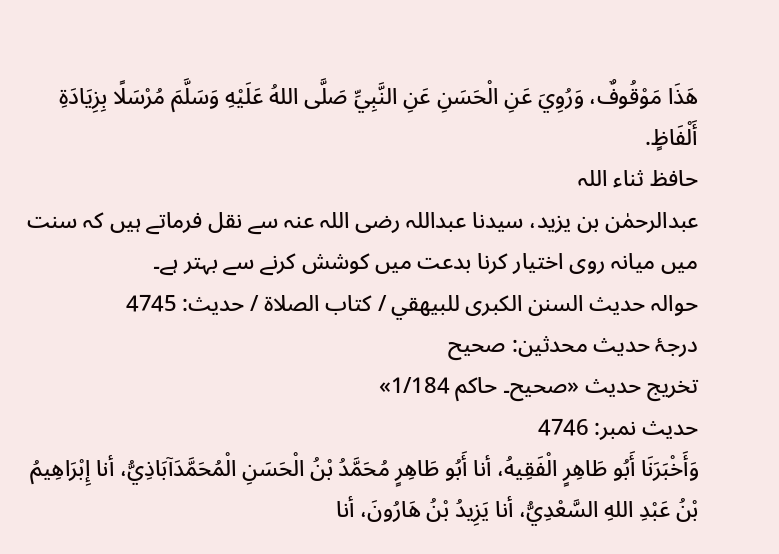هَذَا مَوْقُوفٌ، وَرُوِيَ عَنِ الْحَسَنِ عَنِ النَّبِيِّ صَلَّى اللهُ عَلَيْهِ وَسَلَّمَ مُرْسَلًا بِزِيَادَةِ أَلْفَاظٍ.
حافظ ثناء اللہ
عبدالرحمٰن بن یزید، سیدنا عبداللہ رضی اللہ عنہ سے نقل فرماتے ہیں کہ سنت میں میانہ روی اختیار کرنا بدعت میں کوشش کرنے سے بہتر ہے۔
حوالہ حدیث السنن الكبرى للبيهقي / كتاب الصلاة / حدیث: 4745
درجۂ حدیث محدثین: صحيح
تخریج حدیث «صحيح۔ حاكم 1/184»
حدیث نمبر: 4746
وَأَخْبَرَنَا أَبُو طَاهِرٍ الْفَقِيهُ، أنا أَبُو طَاهِرٍ مُحَمَّدُ بْنُ الْحَسَنِ الْمُحَمَّدَآبَاذِيُّ، أنا إِبْرَاهِيمُ بْنُ عَبْدِ اللهِ السَّعْدِيُّ، أنا يَزِيدُ بْنُ هَارُونَ، أنا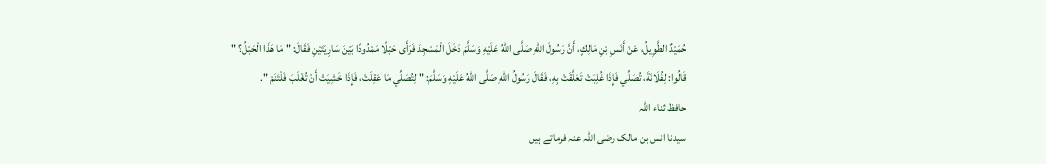حُمَيْدٌ الطَّوِيلُ، عَنْ أَنَسِ بْنِ مَالِكٍ، أَنَّ رَسُولَ اللهِ صَلَّى اللهُ عَلَيْهِ وَسَلَّمَ دَخَلَ الْمَسْجِدَ فَرَأَى حَبْلًا مَمْدُودًا بَيْنَ سَارِيَتَيْنِ فَقَالَ: " مَا هَذَا الْحَبْلُ؟ " قَالُوا: لِفُلَانَةَ، تُصَلِّي فَإِذَا غُلِبَتْ تَعَلَّقَتْ بِهِ، فَقَالَ رَسُولُ اللهِ صَلَّى اللهُ عَلَيْهِ وَسَلَّمَ: " لِتُصَلِّي مَا عَقِلَتْ، فَإِذَا خَشِيَتْ أَنْ تُغْلَبَ فَلْتَنَمْ ".
حافظ ثناء اللہ
سیدنا انس بن مالک رضی اللہ عنہ فرماتے ہیں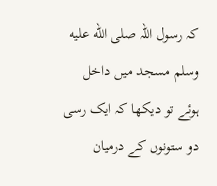کہ رسول اللہ صلى الله عليه وسلم مسجد میں داخل ہوئے تو دیکھا کہ ایک رسی دو ستونوں کے درمیان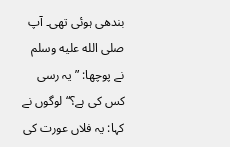بندھی ہوئی تھی۔ آپ صلى الله عليه وسلم نے پوچھا: ”یہ رسی کس کی ہے؟“ لوگوں نے کہا: یہ فلاں عورت کی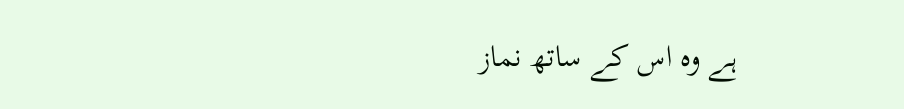ہے وہ اس کے ساتھ نماز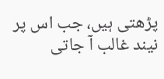پڑھتی ہیں، جب اس پر نیند غالب آ جاتی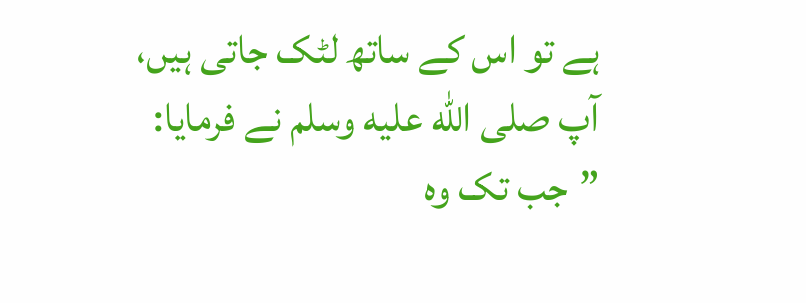ہے تو اس کے ساتھ لٹک جاتی ہیں، آپ صلى الله عليه وسلم نے فرمایا: ”جب تک وہ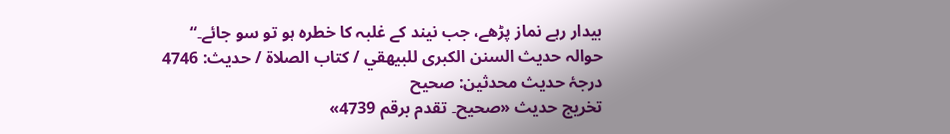بیدار رہے نماز پڑھے، جب نیند کے غلبہ کا خطرہ ہو تو سو جائے۔“
حوالہ حدیث السنن الكبرى للبيهقي / كتاب الصلاة / حدیث: 4746
درجۂ حدیث محدثین: صحيح
تخریج حدیث «صحيح۔ تقدم برقم 4739»